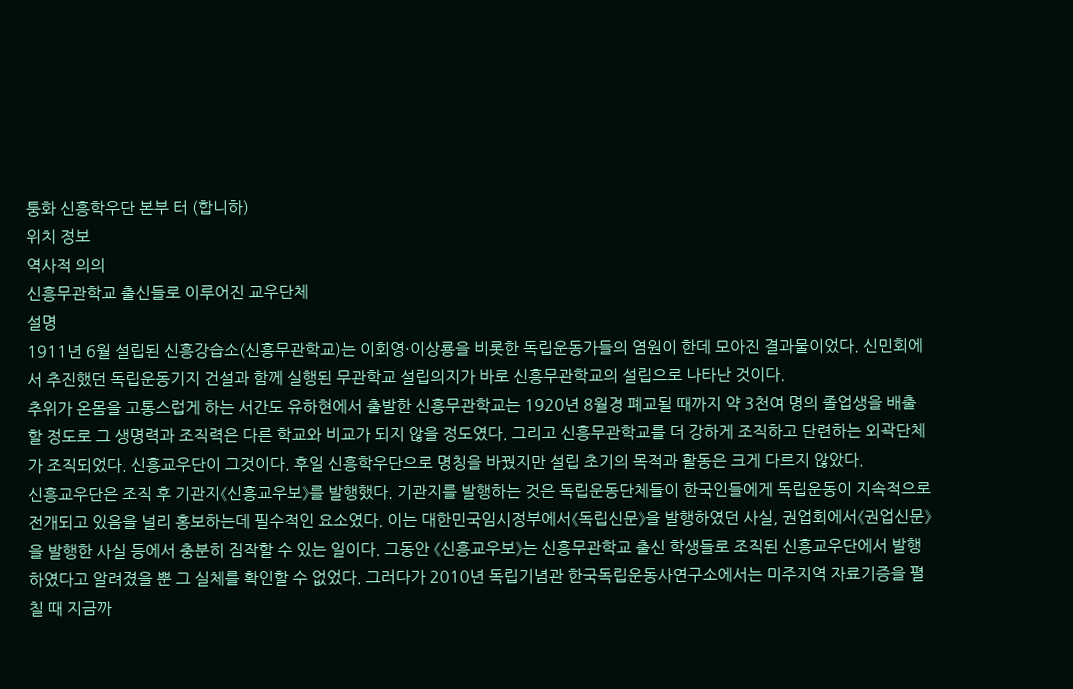퉁화 신흥학우단 본부 터 (합니하)
위치 정보
역사적 의의
신흥무관학교 출신들로 이루어진 교우단체
설명
1911년 6월 설립된 신흥강습소(신흥무관학교)는 이회영·이상룡을 비롯한 독립운동가들의 염원이 한데 모아진 결과물이었다. 신민회에서 추진했던 독립운동기지 건설과 함께 실행된 무관학교 설립의지가 바로 신흥무관학교의 설립으로 나타난 것이다.
추위가 온몸을 고통스럽게 하는 서간도 유하현에서 출발한 신흥무관학교는 1920년 8월경 폐교될 때까지 약 3천여 명의 졸업생을 배출할 정도로 그 생명력과 조직력은 다른 학교와 비교가 되지 않을 정도였다. 그리고 신흥무관학교를 더 강하게 조직하고 단련하는 외곽단체가 조직되었다. 신흥교우단이 그것이다. 후일 신흥학우단으로 명칭을 바꿨지만 설립 초기의 목적과 활동은 크게 다르지 않았다.
신흥교우단은 조직 후 기관지《신흥교우보》를 발행했다. 기관지를 발행하는 것은 독립운동단체들이 한국인들에게 독립운동이 지속적으로 전개되고 있음을 널리 홍보하는데 필수적인 요소였다. 이는 대한민국임시정부에서《독립신문》을 발행하였던 사실, 권업회에서《권업신문》을 발행한 사실 등에서 충분히 짐작할 수 있는 일이다. 그동안 《신흥교우보》는 신흥무관학교 출신 학생들로 조직된 신흥교우단에서 발행하였다고 알려졌을 뿐 그 실체를 확인할 수 없었다. 그러다가 2010년 독립기념관 한국독립운동사연구소에서는 미주지역 자료기증을 펼칠 때 지금까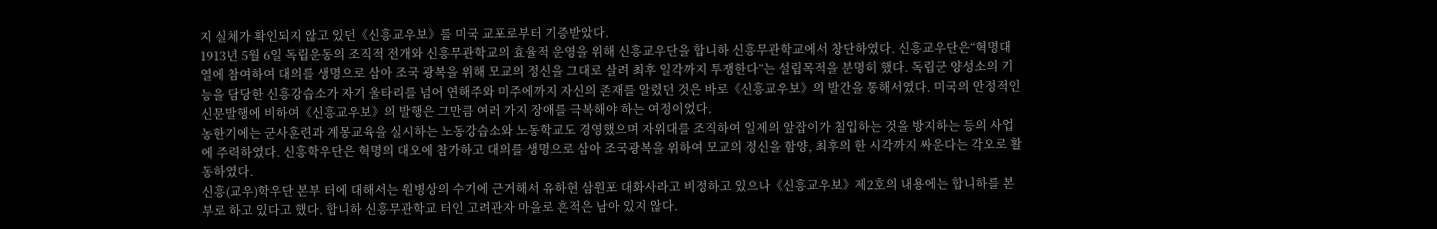지 실체가 확인되지 않고 있던《신흥교우보》를 미국 교포로부터 기증받았다.
1913년 5월 6일 독립운동의 조직적 전개와 신흥무관학교의 효율적 운영을 위해 신흥교우단을 합니하 신흥무관학교에서 창단하였다. 신흥교우단은“혁명대열에 참여하여 대의를 생명으로 삼아 조국 광복을 위해 모교의 정신을 그대로 살려 최후 일각까지 투쟁한다”는 설립목적을 분명히 했다. 독립군 양성소의 기능을 담당한 신흥강습소가 자기 울타리를 넘어 연해주와 미주에까지 자신의 존재를 알렸던 것은 바로《신흥교우보》의 발간을 통해서였다. 미국의 안정적인 신문발행에 비하여《신흥교우보》의 발행은 그만큼 여러 가지 장애를 극복해야 하는 여정이었다.
농한기에는 군사훈련과 계몽교육을 실시하는 노동강습소와 노동학교도 경영했으며 자위대를 조직하여 일제의 앞잡이가 침입하는 것을 방지하는 등의 사업에 주력하였다. 신흥학우단은 혁명의 대오에 참가하고 대의를 생명으로 삼아 조국광복을 위하여 모교의 정신을 함양, 최후의 한 시각까지 싸운다는 각오로 활동하였다.
신흥(교우)학우단 본부 터에 대해서는 원병상의 수기에 근거해서 유하현 삼원포 대화사라고 비정하고 있으나《신흥교우보》제2호의 내용에는 합니하를 본부로 하고 있다고 했다. 합니하 신흥무관학교 터인 고려관자 마을로 흔적은 남아 있지 않다.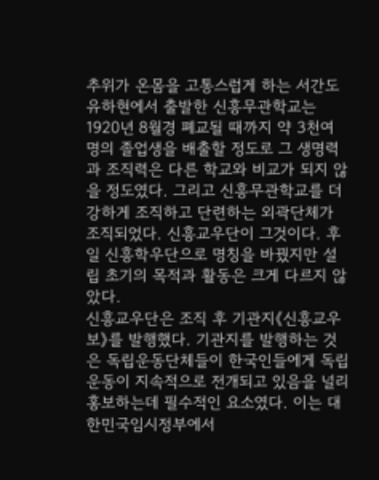추위가 온몸을 고통스럽게 하는 서간도 유하현에서 출발한 신흥무관학교는 1920년 8월경 폐교될 때까지 약 3천여 명의 졸업생을 배출할 정도로 그 생명력과 조직력은 다른 학교와 비교가 되지 않을 정도였다. 그리고 신흥무관학교를 더 강하게 조직하고 단련하는 외곽단체가 조직되었다. 신흥교우단이 그것이다. 후일 신흥학우단으로 명칭을 바꿨지만 설립 초기의 목적과 활동은 크게 다르지 않았다.
신흥교우단은 조직 후 기관지《신흥교우보》를 발행했다. 기관지를 발행하는 것은 독립운동단체들이 한국인들에게 독립운동이 지속적으로 전개되고 있음을 널리 홍보하는데 필수적인 요소였다. 이는 대한민국임시정부에서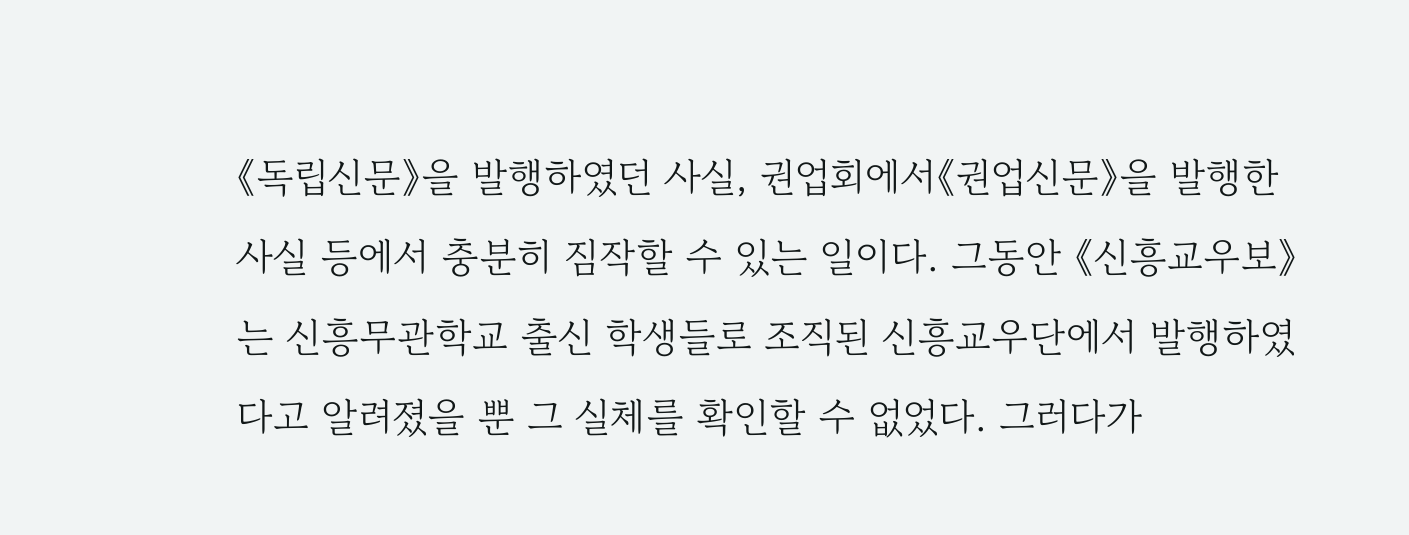《독립신문》을 발행하였던 사실, 권업회에서《권업신문》을 발행한 사실 등에서 충분히 짐작할 수 있는 일이다. 그동안 《신흥교우보》는 신흥무관학교 출신 학생들로 조직된 신흥교우단에서 발행하였다고 알려졌을 뿐 그 실체를 확인할 수 없었다. 그러다가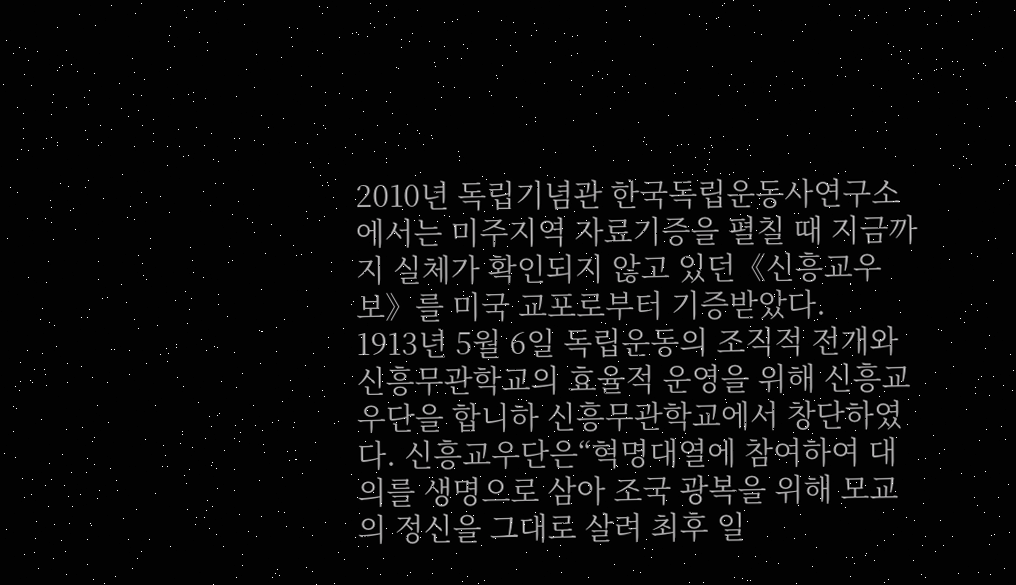2010년 독립기념관 한국독립운동사연구소에서는 미주지역 자료기증을 펼칠 때 지금까지 실체가 확인되지 않고 있던《신흥교우보》를 미국 교포로부터 기증받았다.
1913년 5월 6일 독립운동의 조직적 전개와 신흥무관학교의 효율적 운영을 위해 신흥교우단을 합니하 신흥무관학교에서 창단하였다. 신흥교우단은“혁명대열에 참여하여 대의를 생명으로 삼아 조국 광복을 위해 모교의 정신을 그대로 살려 최후 일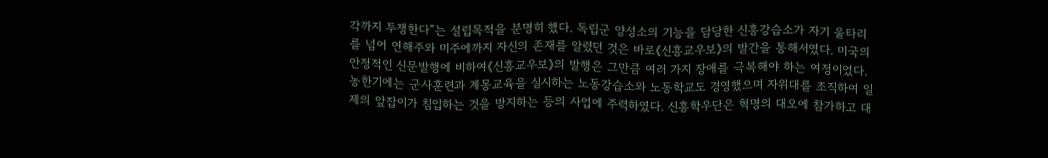각까지 투쟁한다”는 설립목적을 분명히 했다. 독립군 양성소의 기능을 담당한 신흥강습소가 자기 울타리를 넘어 연해주와 미주에까지 자신의 존재를 알렸던 것은 바로《신흥교우보》의 발간을 통해서였다. 미국의 안정적인 신문발행에 비하여《신흥교우보》의 발행은 그만큼 여러 가지 장애를 극복해야 하는 여정이었다.
농한기에는 군사훈련과 계몽교육을 실시하는 노동강습소와 노동학교도 경영했으며 자위대를 조직하여 일제의 앞잡이가 침입하는 것을 방지하는 등의 사업에 주력하였다. 신흥학우단은 혁명의 대오에 참가하고 대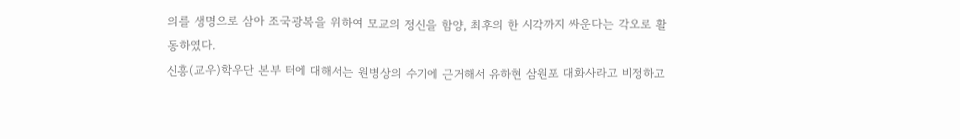의를 생명으로 삼아 조국광복을 위하여 모교의 정신을 함양, 최후의 한 시각까지 싸운다는 각오로 활동하였다.
신흥(교우)학우단 본부 터에 대해서는 원병상의 수기에 근거해서 유하현 삼원포 대화사라고 비정하고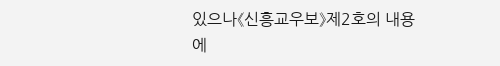있으나《신흥교우보》제2호의 내용에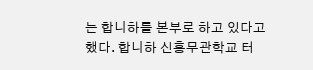는 합니하를 본부로 하고 있다고 했다. 합니하 신흥무관학교 터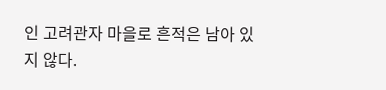인 고려관자 마을로 흔적은 남아 있지 않다.